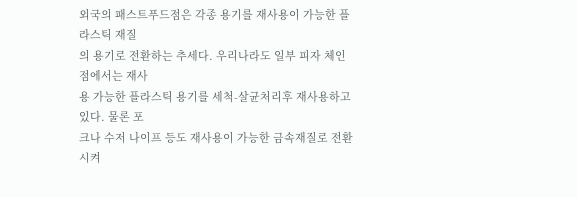외국의 패스트푸드점은 각종 용기를 재사용이 가능한 플라스틱 재질
의 용기로 전환하는 추세다. 우리나라도 일부 피자 체인점에서는 재사
용 가능한 플라스틱 용기를 세척-살균처리후 재사용하고 있다. 물론 포
크나 수저 나이프 등도 재사용이 가능한 금속재질로 전환시켜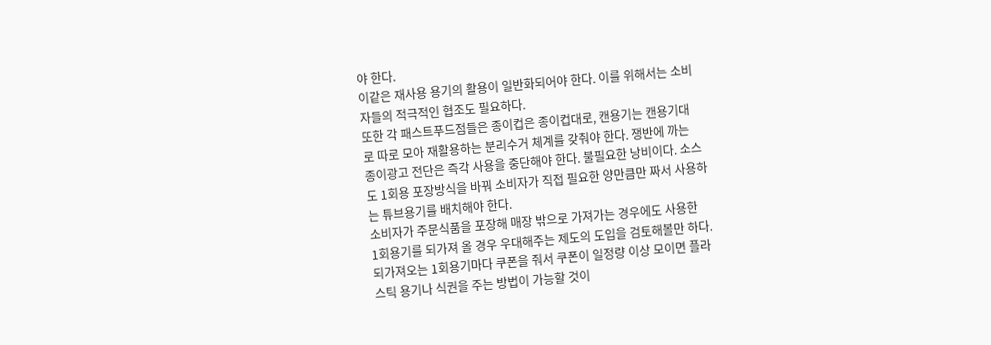야 한다.
이같은 재사용 용기의 활용이 일반화되어야 한다. 이를 위해서는 소비
자들의 적극적인 협조도 필요하다.
또한 각 패스트푸드점들은 종이컵은 종이컵대로, 캔용기는 캔용기대
로 따로 모아 재활용하는 분리수거 체계를 갖춰야 한다. 쟁반에 까는
종이광고 전단은 즉각 사용을 중단해야 한다. 불필요한 낭비이다. 소스
도 1회용 포장방식을 바꿔 소비자가 직접 필요한 양만큼만 짜서 사용하
는 튜브용기를 배치해야 한다.
소비자가 주문식품을 포장해 매장 밖으로 가져가는 경우에도 사용한
1회용기를 되가져 올 경우 우대해주는 제도의 도입을 검토해볼만 하다.
되가져오는 1회용기마다 쿠폰을 줘서 쿠폰이 일정량 이상 모이면 플라
스틱 용기나 식권을 주는 방법이 가능할 것이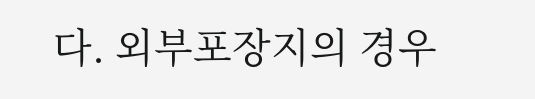다. 외부포장지의 경우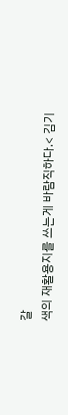갈
색의 재활용지를 쓰는게 바람직하다.< 김기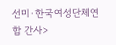선미·한국여성단체연합 간사>